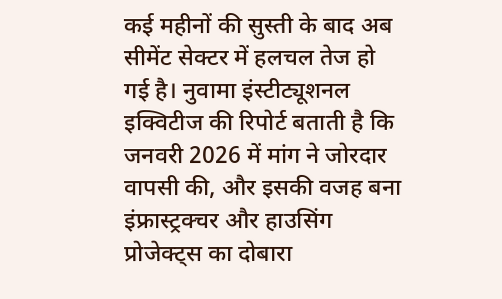कई महीनों की सुस्ती के बाद अब सीमेंट सेक्टर में हलचल तेज हो गई है। नुवामा इंस्टीट्यूशनल इक्विटीज की रिपोर्ट बताती है कि जनवरी 2026 में मांग ने जोरदार वापसी की, और इसकी वजह बना इंफ्रास्ट्रक्चर और हाउसिंग प्रोजेक्ट्स का दोबारा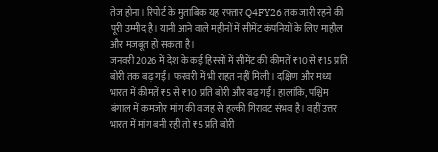तेज होना। रिपोर्ट के मुताबिक यह रफ्तार Q4FY26 तक जारी रहने की पूरी उम्मीद है। यानी आने वाले महीनों में सीमेंट कंपनियों के लिए माहौल और मजबूत हो सकता है।
जनवरी 2026 में देश के कई हिस्सों में सीमेंट की कीमतें ₹10 से ₹15 प्रति बोरी तक बढ़ गईं। फरवरी में भी राहत नहीं मिली। दक्षिण और मध्य भारत में कीमतें ₹5 से ₹10 प्रति बोरी और बढ़ गईं। हालांकि, पश्चिम बंगाल में कमजोर मांग की वजह से हल्की गिरावट संभव है। वहीं उत्तर भारत में मांग बनी रही तो ₹5 प्रति बोरी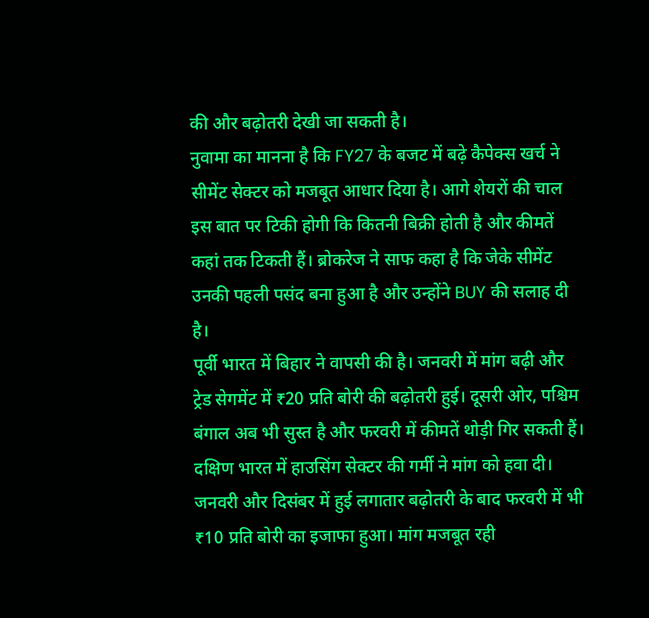की और बढ़ोतरी देखी जा सकती है।
नुवामा का मानना है कि FY27 के बजट में बढ़े कैपेक्स खर्च ने सीमेंट सेक्टर को मजबूत आधार दिया है। आगे शेयरों की चाल इस बात पर टिकी होगी कि कितनी बिक्री होती है और कीमतें कहां तक टिकती हैं। ब्रोकरेज ने साफ कहा है कि जेके सीमेंट उनकी पहली पसंद बना हुआ है और उन्होंने BUY की सलाह दी है।
पूर्वी भारत में बिहार ने वापसी की है। जनवरी में मांग बढ़ी और ट्रेड सेगमेंट में ₹20 प्रति बोरी की बढ़ोतरी हुई। दूसरी ओर, पश्चिम बंगाल अब भी सुस्त है और फरवरी में कीमतें थोड़ी गिर सकती हैं। दक्षिण भारत में हाउसिंग सेक्टर की गर्मी ने मांग को हवा दी। जनवरी और दिसंबर में हुई लगातार बढ़ोतरी के बाद फरवरी में भी ₹10 प्रति बोरी का इजाफा हुआ। मांग मजबूत रही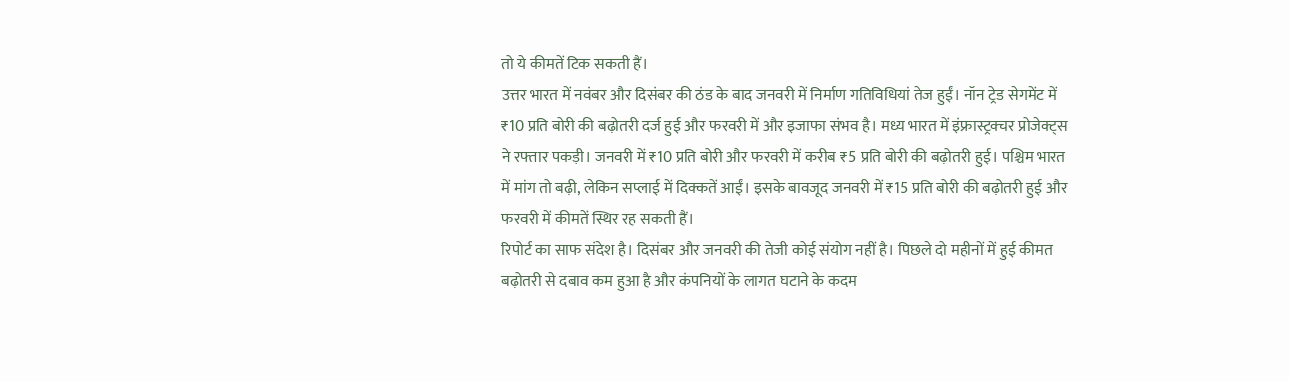तो ये कीमतें टिक सकती हैं।
उत्तर भारत में नवंबर और दिसंबर की ठंड के बाद जनवरी में निर्माण गतिविधियां तेज हुईं। नॉन ट्रेड सेगमेंट में ₹10 प्रति बोरी की बढ़ोतरी दर्ज हुई और फरवरी में और इजाफा संभव है। मध्य भारत में इंफ्रास्ट्रक्चर प्रोजेक्ट्स ने रफ्तार पकड़ी। जनवरी में ₹10 प्रति बोरी और फरवरी में करीब ₹5 प्रति बोरी की बढ़ोतरी हुई। पश्चिम भारत में मांग तो बढ़ी, लेकिन सप्लाई में दिक्कतें आईं। इसके बावजूद जनवरी में ₹15 प्रति बोरी की बढ़ोतरी हुई और फरवरी में कीमतें स्थिर रह सकती हैं।
रिपोर्ट का साफ संदेश है। दिसंबर और जनवरी की तेजी कोई संयोग नहीं है। पिछले दो महीनों में हुई कीमत बढ़ोतरी से दबाव कम हुआ है और कंपनियों के लागत घटाने के कदम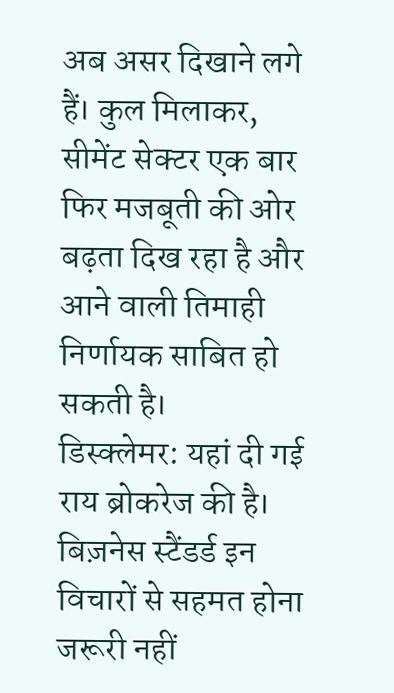अब असर दिखाने लगे हैं। कुल मिलाकर, सीमेंट सेक्टर एक बार फिर मजबूती की ओर बढ़ता दिख रहा है और आने वाली तिमाही निर्णायक साबित हो सकती है।
डिस्क्लेमर: यहां दी गई राय ब्रोकरेज की है। बिज़नेस स्टैंडर्ड इन विचारों से सहमत होना जरूरी नहीं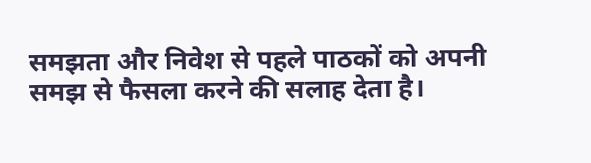समझता और निवेश से पहले पाठकों को अपनी समझ से फैसला करने की सलाह देता है।